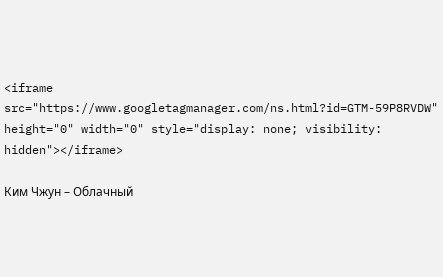<iframe src="https://www.googletagmanager.com/ns.html?id=GTM-59P8RVDW" height="0" width="0" style="display: none; visibility: hidden"></iframe>

Ким Чжун – Облачный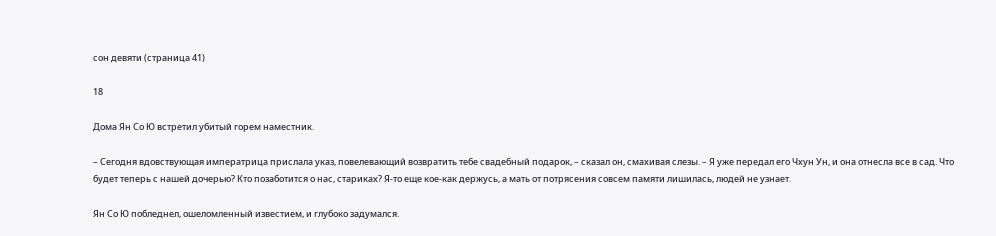сон девяти (страница 41)

18

Дома Ян Со Ю встретил убитый горем наместник.

– Сегодня вдовствующая императрица прислала указ, повелевающий возвратить тебе свадебный подарок, – сказал он, смахивая слезы. – Я уже передал его Чхун Ун, и она отнесла все в сад. Что будет теперь с нашей дочерью? Кто позаботится о нас, стариках? Я-то еще кое-как держусь, а мать от потрясения совсем памяти лишилась, людей не узнает.

Ян Со Ю побледнел, ошеломленный известием, и глубоко задумался.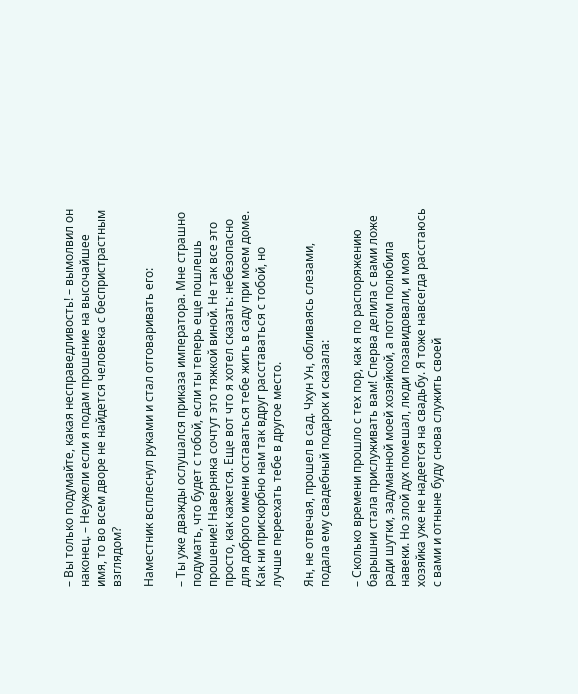– Вы только подумайте, какая несправедливость! – вымолвил он наконец. – Неужели если я подам прошение на высочайшее имя, то во всем дворе не найдется человека с беспристрастным взглядом?

Наместник всплеснул руками и стал отговаривать его:

– Ты уже дважды ослушался приказа императора. Мне страшно подумать, что будет с тобой, если ты теперь еще пошлешь прошение! Наверняка сочтут это тяжкой виной. Не так все это просто, как кажется. Еще вот что я хотел сказать: небезопасно для доброго имени оставаться тебе жить в саду при моем доме. Как ни прискорбно нам так вдруг расставаться с тобой, но лучше переехать тебе в другое место.

Ян, не отвечая, прошел в сад. Чхун Ун, обливаясь слезами, подала ему свадебный подарок и сказала:

– Сколько времени прошло с тех пор, как я по распоряжению барышни стала прислуживать вам! Сперва делила с вами ложе ради шутки, задуманной моей хозяйкой, а потом полюбила навеки. Но злой дух помешал, люди позавидовали, и моя хозяйка уже не надеется на свадьбу. Я тоже навсегда расстаюсь с вами и отныне буду снова служить своей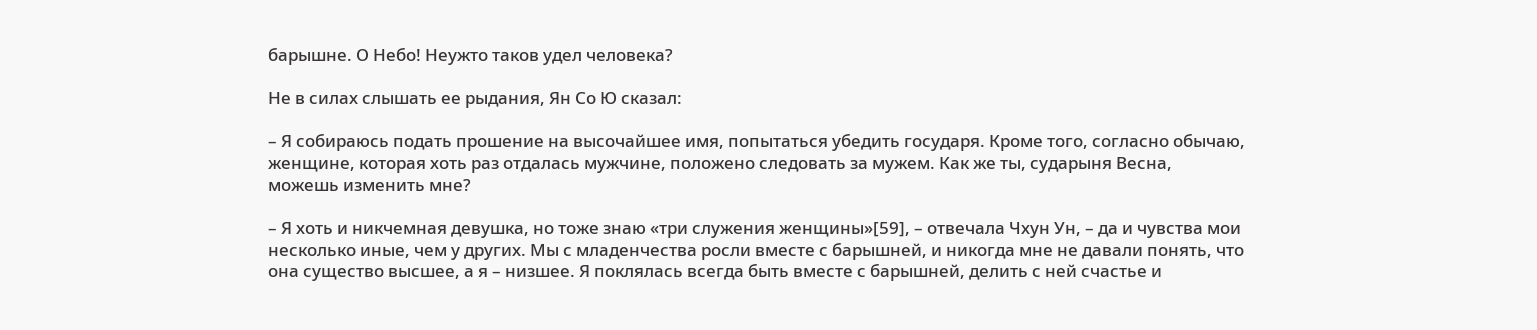барышне. О Небо! Неужто таков удел человека?

Не в силах слышать ее рыдания, Ян Со Ю сказал:

– Я собираюсь подать прошение на высочайшее имя, попытаться убедить государя. Кроме того, согласно обычаю, женщине, которая хоть раз отдалась мужчине, положено следовать за мужем. Как же ты, сударыня Весна, можешь изменить мне?

– Я хоть и никчемная девушка, но тоже знаю «три служения женщины»[59], – отвечала Чхун Ун, – да и чувства мои несколько иные, чем у других. Мы с младенчества росли вместе с барышней, и никогда мне не давали понять, что она существо высшее, а я – низшее. Я поклялась всегда быть вместе с барышней, делить с ней счастье и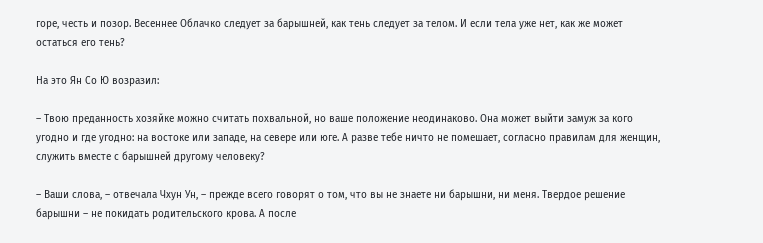горе, честь и позор. Весеннее Облачко следует за барышней, как тень следует за телом. И если тела уже нет, как же может остаться его тень?

На это Ян Со Ю возразил:

– Твою преданность хозяйке можно считать похвальной, но ваше положение неодинаково. Она может выйти замуж за кого угодно и где угодно: на востоке или западе, на севере или юге. А разве тебе ничто не помешает, согласно правилам для женщин, служить вместе с барышней другому человеку?

– Ваши слова, – отвечала Чхун Ун, – прежде всего говорят о том, что вы не знаете ни барышни, ни меня. Твердое решение барышни – не покидать родительского крова. А после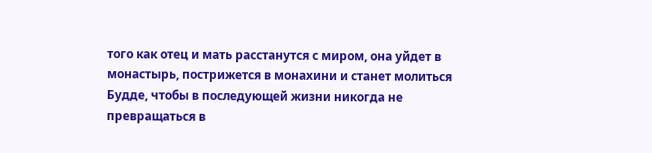того как отец и мать расстанутся с миром, она уйдет в монастырь, пострижется в монахини и станет молиться Будде, чтобы в последующей жизни никогда не превращаться в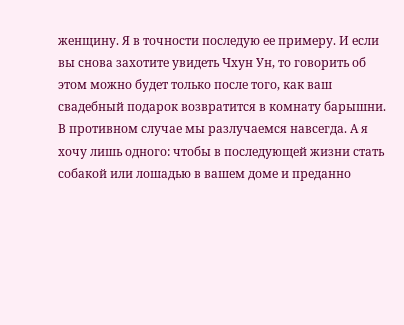женщину. Я в точности последую ее примеру. И если вы снова захотите увидеть Чхун Ун, то говорить об этом можно будет только после того, как ваш свадебный подарок возвратится в комнату барышни. В противном случае мы разлучаемся навсегда. А я хочу лишь одного: чтобы в последующей жизни стать собакой или лошадью в вашем доме и преданно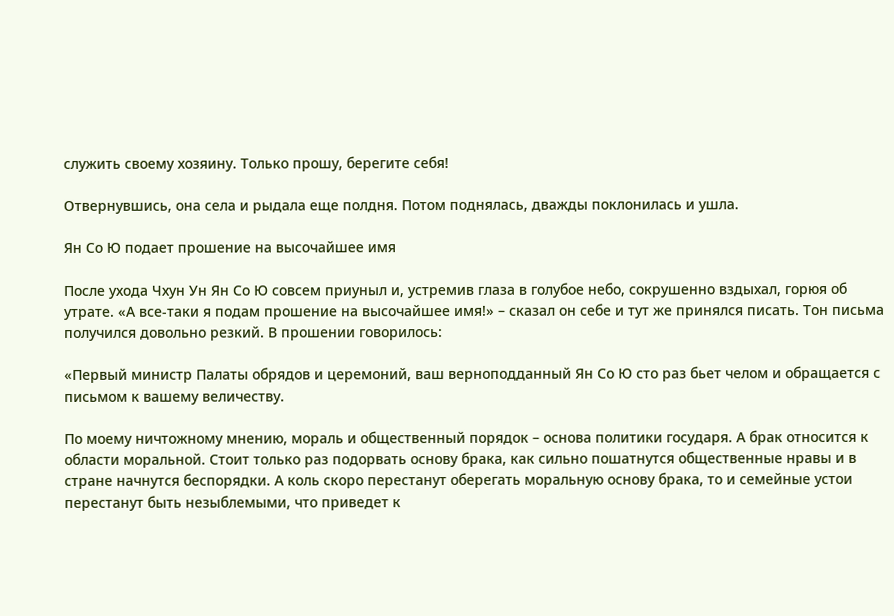служить своему хозяину. Только прошу, берегите себя!

Отвернувшись, она села и рыдала еще полдня. Потом поднялась, дважды поклонилась и ушла.

Ян Со Ю подает прошение на высочайшее имя

После ухода Чхун Ун Ян Со Ю совсем приуныл и, устремив глаза в голубое небо, сокрушенно вздыхал, горюя об утрате. «А все-таки я подам прошение на высочайшее имя!» – сказал он себе и тут же принялся писать. Тон письма получился довольно резкий. В прошении говорилось:

«Первый министр Палаты обрядов и церемоний, ваш верноподданный Ян Со Ю сто раз бьет челом и обращается с письмом к вашему величеству.

По моему ничтожному мнению, мораль и общественный порядок – основа политики государя. А брак относится к области моральной. Стоит только раз подорвать основу брака, как сильно пошатнутся общественные нравы и в стране начнутся беспорядки. А коль скоро перестанут оберегать моральную основу брака, то и семейные устои перестанут быть незыблемыми, что приведет к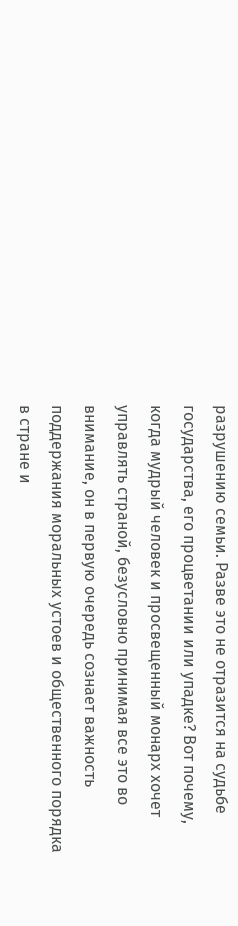разрушению семьи. Разве это не отразится на судьбе государства, его процветании или упадке? Вот почему, когда мудрый человек и просвещенный монарх хочет управлять страной, безусловно принимая все это во внимание, он в первую очередь сознает важность поддержания моральных устоев и общественного порядка в стране и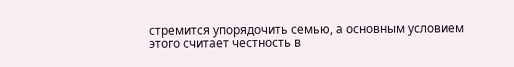стремится упорядочить семью, а основным условием этого считает честность в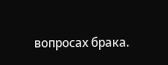вопросах брака.